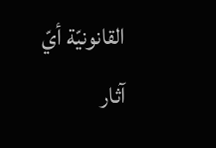القانونيّة أيّ آثار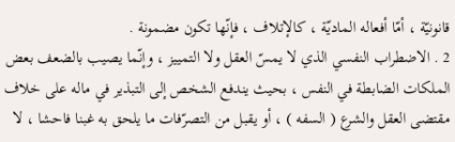قانونيّة ، أمّا أفعاله الماديّة ، كالإتلاف ، فإنّها تكون مضمونة .
2 . الاضطراب النفسي الذي لا يمسّ العقل ولا التمييز ، وإنّما يصيب بالضعف بعض الملكات الضابطة في النفس ، بحيث يندفع الشخص إلى التبذير في ماله على خلاف مقتضى العقل والشرع ( السفه ) ، أو يقبل من التصرّفات ما يلحق به غبنا فاحشا ، لا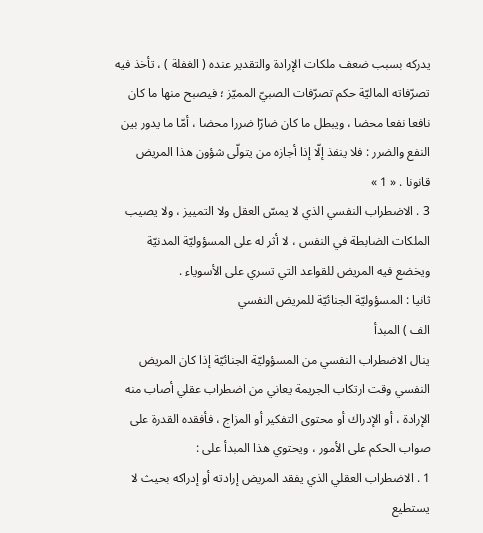يدركه بسبب ضعف ملكات الإرادة والتقدير عنده ( الغفلة ) ، تأخذ فيه تصرّفاته الماليّة حكم تصرّفات الصبيّ المميّز ؛ فيصبح منها ما كان نافعا نفعا محضا ، ويبطل ما كان ضارّا ضررا محضا ، أمّا ما يدور بين النفع والضرر : فلا ينفذ إلّا إذا أجازه من يتولّى شؤون هذا المريض قانونا . « 1 »
3 . الاضطراب النفسي الذي لا يمسّ العقل ولا التمييز ، ولا يصيب الملكات الضابطة في النفس ، لا أثر له على المسؤوليّة المدنيّة ويخضع فيه المريض للقواعد التي تسري على الأسوياء .
ثانيا : المسؤوليّة الجنائيّة للمريض النفسي
الف ) المبدأ
ينال الاضطراب النفسي من المسؤوليّة الجنائيّة إذا كان المريض النفسي وقت ارتكاب الجريمة يعاني من اضطراب عقلي أصاب منه الإرادة ، أو الإدراك أو محتوى التفكير أو المزاج ، فأفقده القدرة على صواب الحكم على الأمور ، ويحتوي هذا المبدأ على :
1 . الاضطراب العقلي الذي يفقد المريض إرادته أو إدراكه بحيث لا يستطيع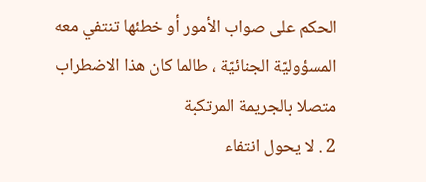الحكم على صواب الأمور أو خطئها تنتفي معه المسؤوليّة الجنائيّة ، طالما كان هذا الاضطراب متصلا بالجريمة المرتكبة
2 . لا يحول انتفاء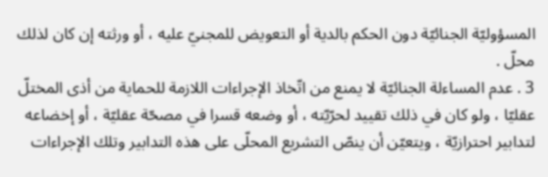المسؤوليّة الجنائيّة دون الحكم بالدية أو التعويض للمجنيّ عليه ، أو ورثته إن كان لذلك محلّ .
3 . عدم المساءلة الجنائيّة لا يمنع من اتّخاذ الإجراءات اللازمة للحماية من أذى المختلّ عقليّا ، ولو كان في ذلك تقييد لحرّيّته ، أو وضعه قسرا في مصحّة عقليّة ، أو إخضاعه لتدابير احترازيّة ، ويتعيّن أن ينصّ التشريع المحلّى على هذه التدابير وتلك الإجراءات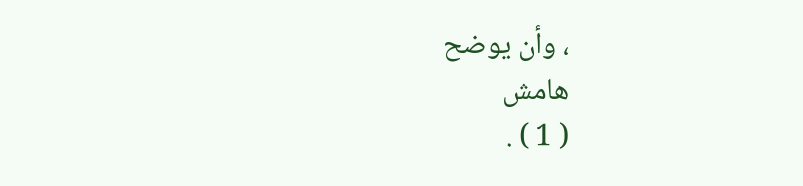، وأن يوضح
هامش
( 1 ) .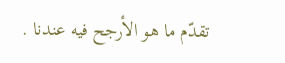تقدّم ما هو الأرجح فيه عندنا .